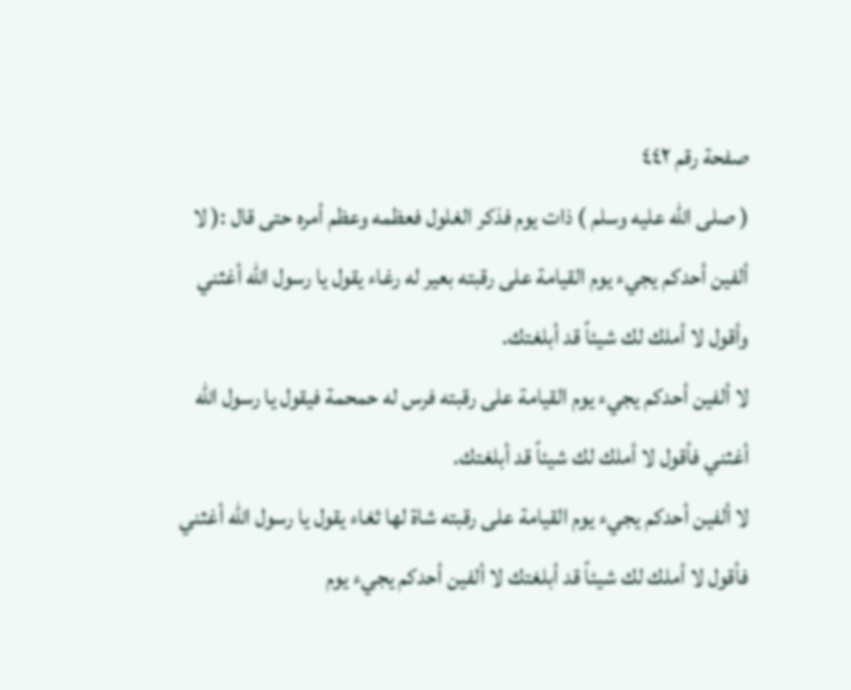صفحة رقم ٤٤٢
( صلى الله عليه وسلم ) ذات يوم فذكر الغلول فعظمه وعظم أمره حتى قال :( لا ألفين أحدكم يجيء يوم القيامة على رقبته بعير له رغاء يقول يا رسول الله أغثني وأقول لا أملك لك شيئاً قد أبلغتك.
لا ألفين أحدكم يجيء يوم القيامة على رقبته فرس له حمحمة فيقول يا رسول الله أغثني فأقول لا أملك لك شيئاً قد أبلغتك.
لا ألفين أحدكم يجيء يوم القيامة على رقبته شاة لها ثغاء يقول يا رسول الله أغثني فأقول لا أملك لك شيئاً قد أبلغتك لا ألفين أحدكم يجيء يوم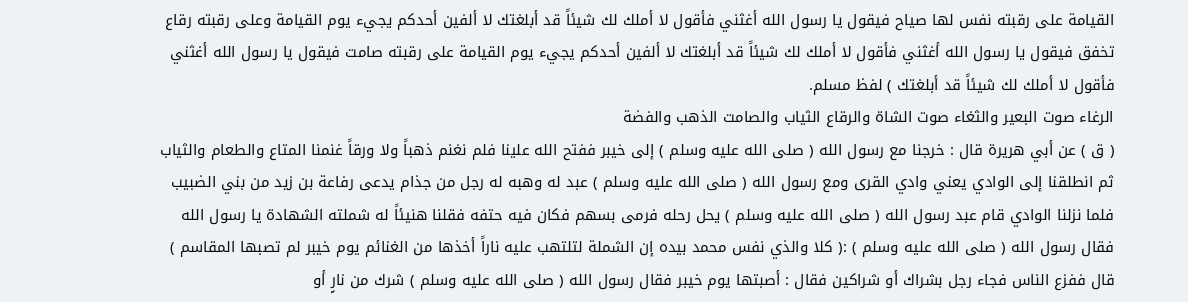القيامة على رقبته نفس لها صياح فيقول يا رسول الله أغثني فأقول لا أملك لك شيئاً قد أبلغتك لا ألفين أحدكم يجيء يوم القيامة وعلى رقبته رقاع تخفق فيقول يا رسول الله أغثني فأقول لا أملك لك شيئاً قد أبلغتك لا ألفين أحدكم يجيء يوم القيامة على رقبته صامت فيقول يا رسول الله أغثني فأقول لا أملك لك شيئاً قد أبلغتك ) لفظ مسلم.
الرغاء صوت البعير والثغاء صوت الشاة والرقاع الثياب والصامت الذهب والفضة
( ق ) عن أبي هريرة قال : خرجنا مع رسول الله ( صلى الله عليه وسلم ) إلى خيبر ففتح الله علينا فلم نغنم ذهباً ولا ورقاً غنمنا المتاع والطعام والثياب ثم انطلقنا إلى الوادي يعني وادي القرى ومع رسول الله ( صلى الله عليه وسلم ) عبد له وهبه له رجل من جذام يدعى رفاعة بن زيد من بني الضبيب فلما نزلنا الوادي قام عبد رسول الله ( صلى الله عليه وسلم ) يحل رحله فرمى بسهم فكان فيه حتفه فقلنا هنيئاً له شملته الشهادة يا رسول الله فقال رسول الله ( صلى الله عليه وسلم ) :( كلا والذي نفس محمد بيده إن الشملة لتلتهب عليه ناراً أخذها من الغنائم يوم خيبر لم تصبها المقاسم ) قال ففزع الناس فجاء رجل بشراك أو شراكين فقال : أصبتها يوم خيبر فقال رسول الله ( صلى الله عليه وسلم ) شرك من نارٍ أو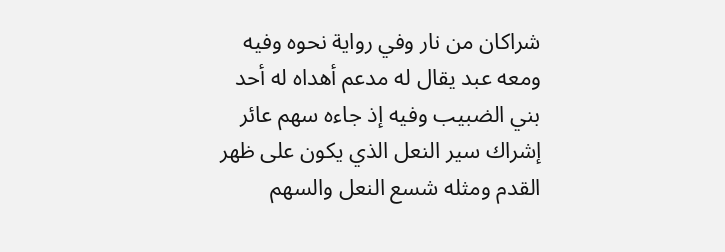شراكان من نار وفي رواية نحوه وفيه ومعه عبد يقال له مدعم أهداه له أحد بني الضبيب وفيه إذ جاءه سهم عائر إشراك سير النعل الذي يكون على ظهر القدم ومثله شسع النعل والسهم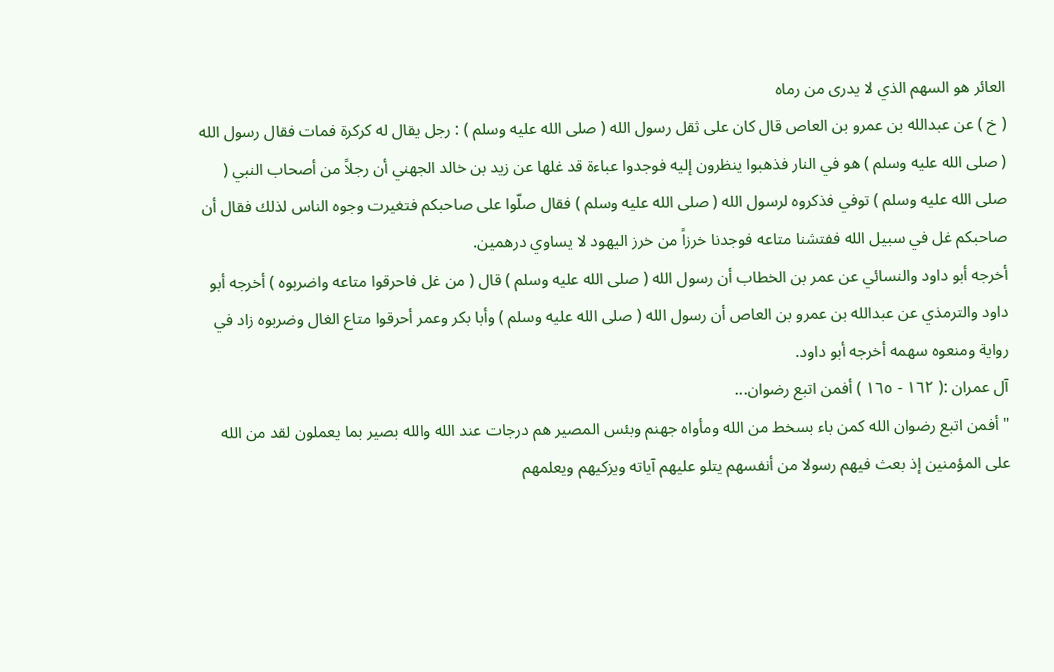العائر هو السهم الذي لا يدرى من رماه
( خ ) عن عبدالله بن عمرو بن العاص قال كان على ثقل رسول الله ( صلى الله عليه وسلم ) : رجل يقال له كركرة فمات فقال رسول الله ( صلى الله عليه وسلم ) هو في النار فذهبوا ينظرون إليه فوجدوا عباءة قد غلها عن زيد بن خالد الجهني أن رجلاً من أصحاب النبي ( صلى الله عليه وسلم ) توفي فذكروه لرسول الله ( صلى الله عليه وسلم ) فقال صلّوا على صاحبكم فتغيرت وجوه الناس لذلك فقال أن صاحبكم غل في سبيل الله ففتشنا متاعه فوجدنا خرزاً من خرز اليهود لا يساوي درهمين.
أخرجه أبو داود والنسائي عن عمر بن الخطاب أن رسول الله ( صلى الله عليه وسلم ) قال ( من غل فاحرقوا متاعه واضربوه ) أخرجه أبو داود والترمذي عن عبدالله بن عمرو بن العاص أن رسول الله ( صلى الله عليه وسلم ) وأبا بكر وعمر أحرقوا متاع الغال وضربوه زاد في رواية ومنعوه سهمه أخرجه أبو داود.
آل عمران :( ١٦٢ - ١٦٥ ) أفمن اتبع رضوان...
" أفمن اتبع رضوان الله كمن باء بسخط من الله ومأواه جهنم وبئس المصير هم درجات عند الله والله بصير بما يعملون لقد من الله على المؤمنين إذ بعث فيهم رسولا من أنفسهم يتلو عليهم آياته ويزكيهم ويعلمهم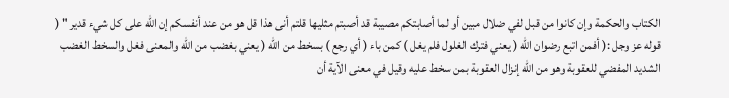الكتاب والحكمة وإن كانوا من قبل لفي ضلال مبين أو لما أصابتكم مصيبة قد أصبتم مثليها قلتم أنى هذا قل هو من عند أنفسكم إن الله على كل شيء قدير " ( قوله عز وجل :( أفمن اتبع رضوان الله ( يعني فترك الغلول فلم يغل ) كمن باء ( أي رجع ) بسخط من الله ( يعني بغضب من الله والمعنى فغل والسخط الغضب الشديد المفضي للعقوبة وهو من الله إنزال العقوبة بمن سخط عليه وقيل في معنى الآية أن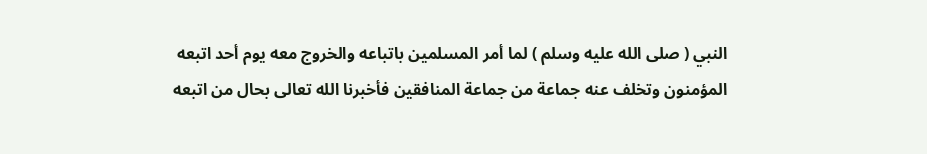النبي ( صلى الله عليه وسلم ) لما أمر المسلمين باتباعه والخروج معه يوم أحد اتبعه المؤمنون وتخلف عنه جماعة من جماعة المنافقين فأخبرنا الله تعالى بحال من اتبعه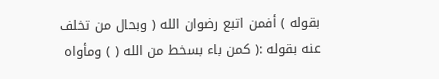بقوله ) أفمن اتبع رضوان الله ( وبحال من تخلف عنه بقوله :( كمن باء بسخط من الله ( ) ومأواه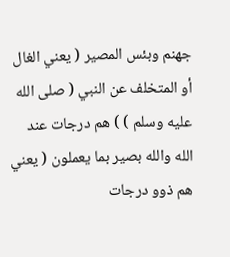جهنم وبئس المصير ( يعني الغال أو المتخلف عن النبي ( صلى الله عليه وسلم ) ) هم درجات عند الله والله بصير بما يعملون ( يعني هم ذوو درجات